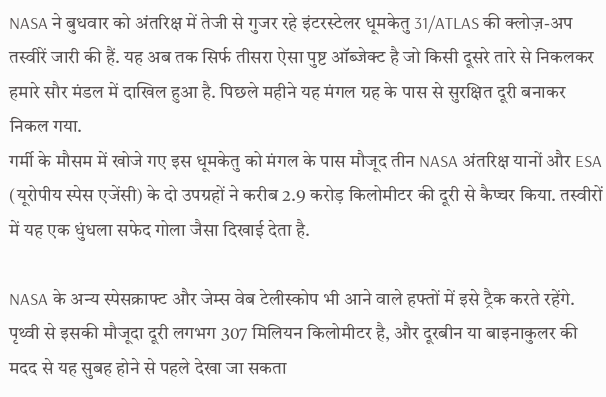NASA ने बुधवार को अंतरिक्ष में तेजी से गुजर रहे इंटरस्टेलर धूमकेतु 31/ATLAS की क्लोज़-अप तस्वीरें जारी की हैं. यह अब तक सिर्फ तीसरा ऐसा पुष्ट ऑब्जेक्ट है जो किसी दूसरे तारे से निकलकर हमारे सौर मंडल में दाखिल हुआ है. पिछले महीने यह मंगल ग्रह के पास से सुरक्षित दूरी बनाकर निकल गया.
गर्मी के मौसम में खोजे गए इस धूमकेतु को मंगल के पास मौजूद तीन NASA अंतरिक्ष यानों और ESA (यूरोपीय स्पेस एजेंसी) के दो उपग्रहों ने करीब 2.9 करोड़ किलोमीटर की दूरी से कैप्चर किया. तस्वीरों में यह एक धुंधला सफेद गोला जैसा दिखाई देता है.

NASA के अन्य स्पेसक्राफ्ट और जेम्स वेब टेलीस्कोप भी आने वाले हफ्तों में इसे ट्रैक करते रहेंगे. पृथ्वी से इसकी मौजूदा दूरी लगभग 307 मिलियन किलोमीटर है, और दूरबीन या बाइनाकुलर की मदद से यह सुबह होने से पहले देखा जा सकता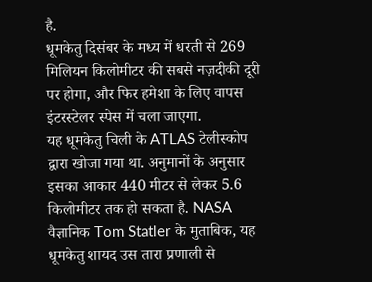है.
धूमकेतु दिसंबर के मध्य में धरती से 269 मिलियन किलोमीटर की सबसे नज़दीकी दूरी पर होगा, और फिर हमेशा के लिए वापस इंटरस्टेलर स्पेस में चला जाएगा.
यह धूमकेतु चिली के ATLAS टेलीस्कोप द्वारा खोजा गया था. अनुमानों के अनुसार इसका आकार 440 मीटर से लेकर 5.6 किलोमीटर तक हो सकता है. NASA वैज्ञानिक Tom Statler के मुताबिक, यह धूमकेतु शायद उस तारा प्रणाली से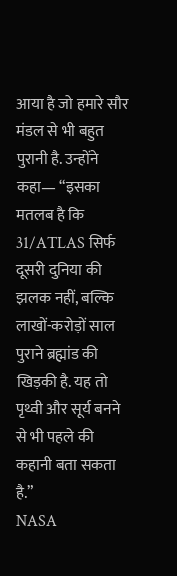आया है जो हमारे सौर मंडल से भी बहुत पुरानी है. उन्होंने कहा— “इसका मतलब है कि 31/ATLAS सिर्फ दूसरी दुनिया की झलक नहीं, बल्कि लाखों-करोड़ों साल पुराने ब्रह्मांड की खिड़की है. यह तो पृथ्वी और सूर्य बनने से भी पहले की कहानी बता सकता है.”
NASA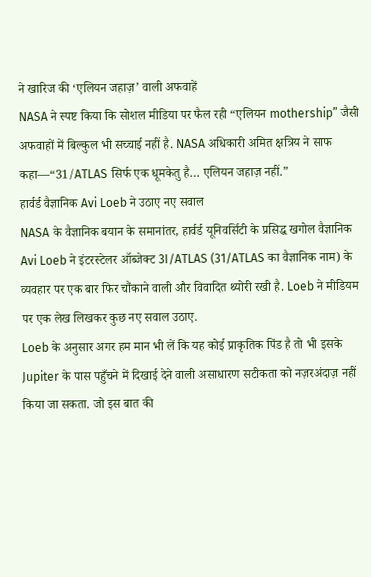ने खारिज की ‘एलियन जहाज़’ वाली अफवाहें
NASA ने स्पष्ट किया कि सोशल मीडिया पर फैल रही “एलियन mothership” जैसी अफवाहों में बिल्कुल भी सच्चाई नहीं है. NASA अधिकारी अमित क्षत्रिय ने साफ कहा—“31/ATLAS सिर्फ एक धूमकेतु है… एलियन जहाज़ नहीं.”
हार्वर्ड वैज्ञानिक Avi Loeb ने उठाए नए सवाल
NASA के वैज्ञानिक बयान के समानांतर, हार्वर्ड यूनिवर्सिटी के प्रसिद्ध खगोल वैज्ञानिक Avi Loeb ने इंटरस्टेलर ऑब्जेक्ट 3I/ATLAS (31/ATLAS का वैज्ञानिक नाम) के व्यवहार पर एक बार फिर चौंकाने वाली और विवादित थ्योरी रखी है. Loeb ने मीडियम पर एक लेख लिखकर कुछ नए सवाल उठाए.
Loeb के अनुसार अगर हम मान भी लें कि यह कोई प्राकृतिक पिंड है तो भी इसके Jupiter के पास पहुँचने में दिखाई देने वाली असाधारण सटीकता को नज़रअंदाज़ नहीं किया जा सकता. जो इस बात की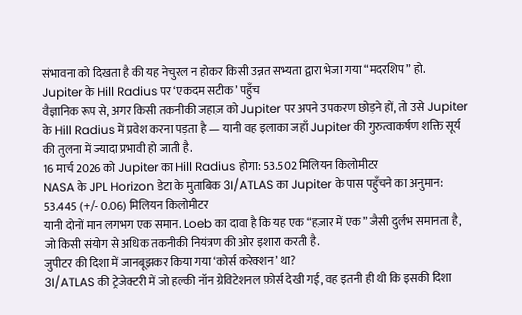संभावना को दिखता है की यह नेचुरल न होकर किसी उन्नत सभ्यता द्वारा भेजा गया “मदरशिप” हो.
Jupiter के Hill Radius पर ‘एकदम सटीक’ पहुँच
वैज्ञानिक रूप से, अगर किसी तकनीकी जहाज़ को Jupiter पर अपने उपकरण छोड़ने हों, तो उसे Jupiter के Hill Radius में प्रवेश करना पड़ता है — यानी वह इलाका जहाँ Jupiter की गुरुत्वाकर्षण शक्ति सूर्य की तुलना में ज्यादा प्रभावी हो जाती है.
16 मार्च 2026 को Jupiter का Hill Radius होगा: 53.502 मिलियन किलोमीटर
NASA के JPL Horizon डेटा के मुताबिक 3I/ATLAS का Jupiter के पास पहुँचने का अनुमान:
53.445 (+/- 0.06) मिलियन किलोमीटर
यानी दोनों मान लगभग एक समान. Loeb का दावा है कि यह एक “हज़ार में एक” जैसी दुर्लभ समानता है, जो किसी संयोग से अधिक तकनीकी नियंत्रण की ओर इशारा करती है.
जुपीटर की दिशा में जानबूझकर किया गया ‘कोर्स करेक्शन’ था?
3I/ATLAS की ट्रेजेक्टरी में जो हल्की नॉन ग्रेविटेशनल फ़ोर्स देखी गई, वह इतनी ही थी कि इसकी दिशा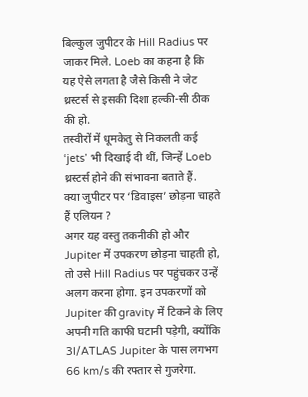बिल्कुल जुपीटर के Hill Radius पर जाकर मिले. Loeb का कहना है कि यह ऐसे लगता है जैसे किसी ने जेट थ्रस्टर्स से इसकी दिशा हल्की-सी ठीक की हो.
तस्वीरों में धूमकेतु से निकलती कई ‘jets’ भी दिखाई दी थीं, जिन्हें Loeb थ्रस्टर्स होने की संभावना बताते हैं.
क्या जुपीटर पर ‘डिवाइस’ छोड़ना चाहते हैं एलियन ?
अगर यह वस्तु तकनीकी हो और Jupiter में उपकरण छोड़ना चाहती हो, तो उसे Hill Radius पर पहुंचकर उन्हें अलग करना होगा. इन उपकरणों को Jupiter की gravity में टिकने के लिए अपनी गति काफी घटानी पड़ेगी, क्योंकि 3I/ATLAS Jupiter के पास लगभग 66 km/s की रफ्तार से गुजरेगा.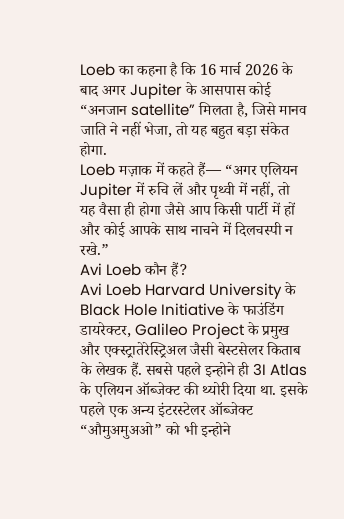Loeb का कहना है कि 16 मार्च 2026 के बाद अगर Jupiter के आसपास कोई “अनजान satellite” मिलता है, जिसे मानव जाति ने नहीं भेजा, तो यह बहुत बड़ा संकेत होगा.
Loeb मज़ाक में कहते हैं— “अगर एलियन Jupiter में रुचि लें और पृथ्वी में नहीं, तो यह वैसा ही होगा जैसे आप किसी पार्टी में हों और कोई आपके साथ नाचने में दिलचस्पी न रखे.”
Avi Loeb कौन हैं?
Avi Loeb Harvard University के Black Hole Initiative के फाउंडिंग डायरेक्टर, Galileo Project के प्रमुख और एक्स्ट्रातेरेस्ट्रिअल जैसी बेस्टसेलर किताब के लेखक हैं. सबसे पहले इन्होने ही 3I Atlas के एलियन ऑब्जेक्ट की थ्योरी दिया था. इसके पहले एक अन्य इंटरस्टेलर ऑब्जेक्ट “औमुअमुअओ” को भी इन्होने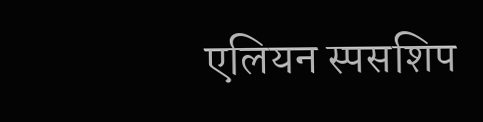एलियन स्पसशिप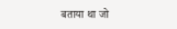बताया था जो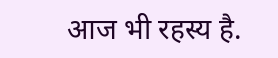आज भी रहस्य है.